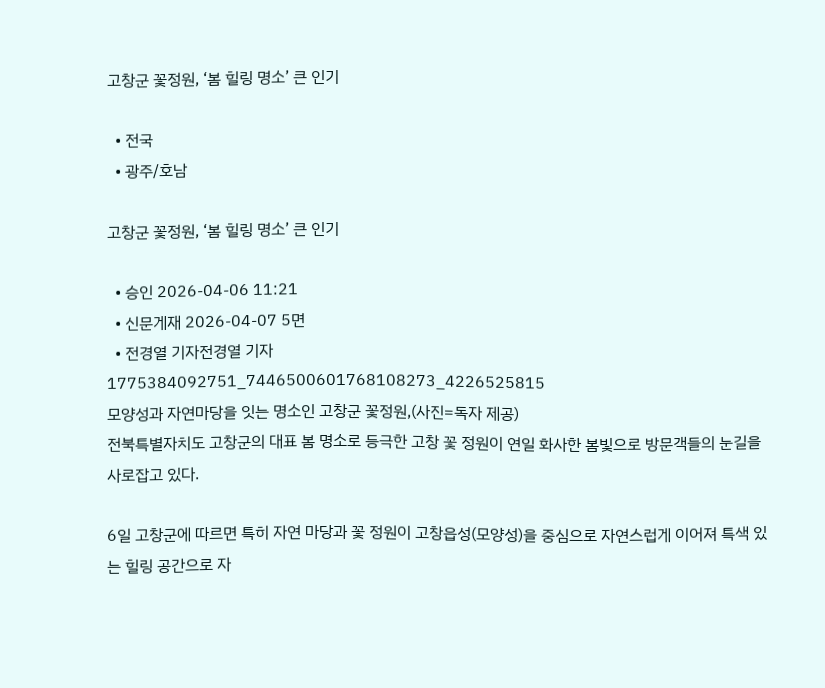고창군 꽃정원, ‘봄 힐링 명소’ 큰 인기

  • 전국
  • 광주/호남

고창군 꽃정원, ‘봄 힐링 명소’ 큰 인기

  • 승인 2026-04-06 11:21
  • 신문게재 2026-04-07 5면
  • 전경열 기자전경열 기자
1775384092751_7446500601768108273_4226525815
모양성과 자연마당을 잇는 명소인 고창군 꽃정원,(사진=독자 제공)
전북특별자치도 고창군의 대표 봄 명소로 등극한 고창 꽃 정원이 연일 화사한 봄빛으로 방문객들의 눈길을 사로잡고 있다.

6일 고창군에 따르면 특히 자연 마당과 꽃 정원이 고창읍성(모양성)을 중심으로 자연스럽게 이어져 특색 있는 힐링 공간으로 자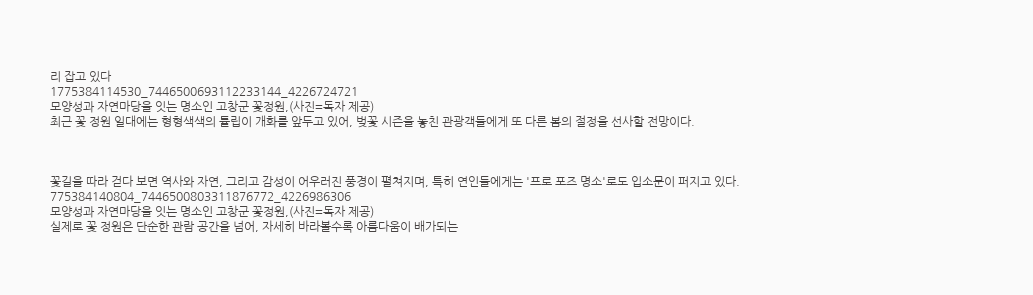리 잡고 있다
1775384114530_7446500693112233144_4226724721
모양성과 자연마당을 잇는 명소인 고창군 꽃정원,(사진=독자 제공)
최근 꽃 정원 일대에는 형형색색의 튤립이 개화를 앞두고 있어, 벚꽃 시즌을 놓친 관광객들에게 또 다른 봄의 절정을 선사할 전망이다.



꽃길을 따라 걷다 보면 역사와 자연, 그리고 감성이 어우러진 풍경이 펼쳐지며, 특히 연인들에게는 '프로 포즈 명소'로도 입소문이 퍼지고 있다.
775384140804_7446500803311876772_4226986306
모양성과 자연마당을 잇는 명소인 고창군 꽃정원,(사진=독자 제공)
실제로 꽃 정원은 단순한 관람 공간을 넘어, 자세히 바라볼수록 아름다움이 배가되는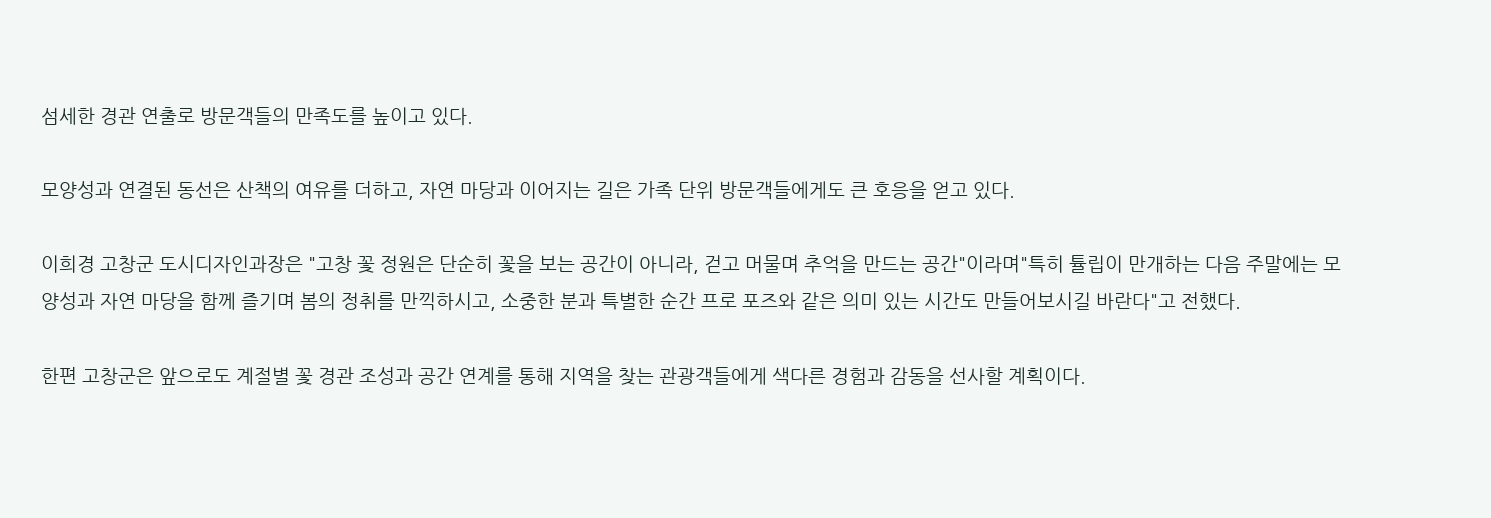섬세한 경관 연출로 방문객들의 만족도를 높이고 있다.

모양성과 연결된 동선은 산책의 여유를 더하고, 자연 마당과 이어지는 길은 가족 단위 방문객들에게도 큰 호응을 얻고 있다.

이희경 고창군 도시디자인과장은 "고창 꽃 정원은 단순히 꽃을 보는 공간이 아니라, 걷고 머물며 추억을 만드는 공간"이라며"특히 튤립이 만개하는 다음 주말에는 모양성과 자연 마당을 함께 즐기며 봄의 정취를 만끽하시고, 소중한 분과 특별한 순간 프로 포즈와 같은 의미 있는 시간도 만들어보시길 바란다"고 전했다.

한편 고창군은 앞으로도 계절별 꽃 경관 조성과 공간 연계를 통해 지역을 찾는 관광객들에게 색다른 경험과 감동을 선사할 계획이다.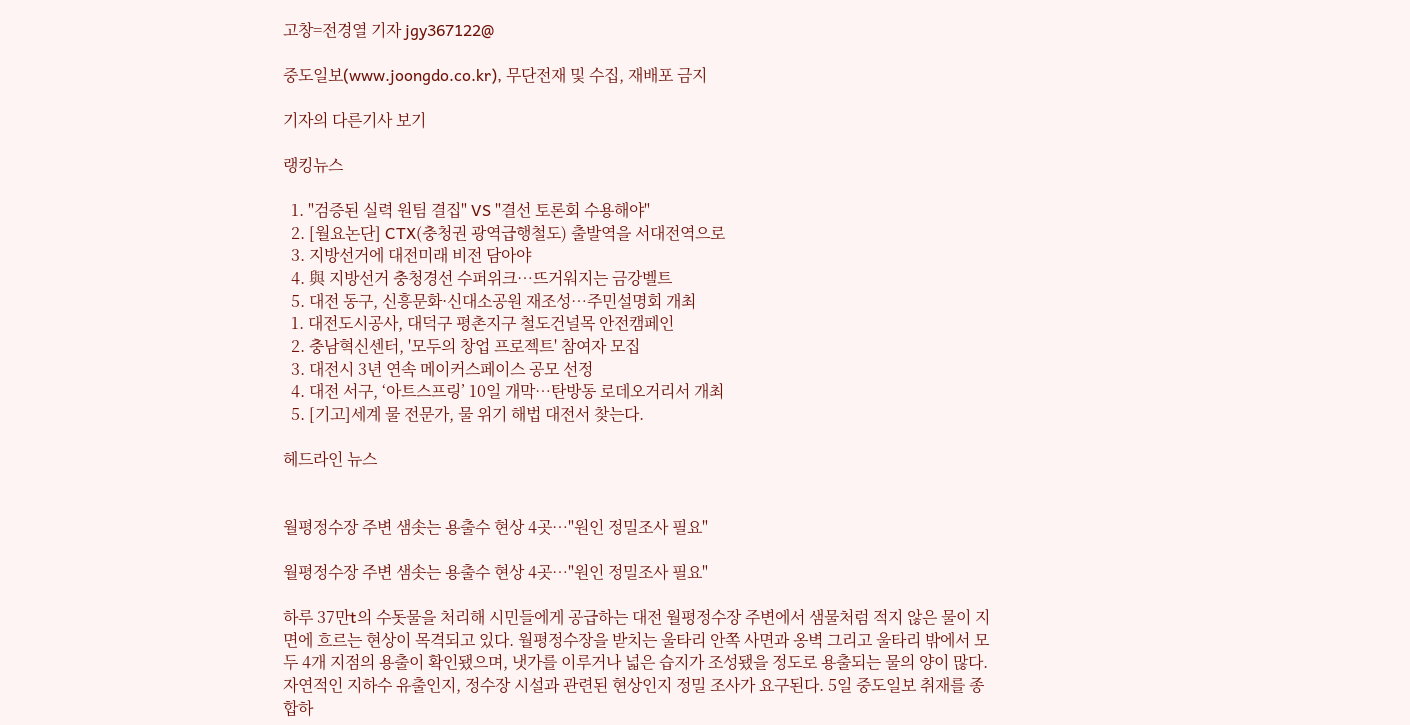고창=전경열 기자 jgy367122@

중도일보(www.joongdo.co.kr), 무단전재 및 수집, 재배포 금지

기자의 다른기사 보기

랭킹뉴스

  1. "검증된 실력 원팀 결집" VS "결선 토론회 수용해야"
  2. [월요논단] CTX(충청권 광역급행철도) 출발역을 서대전역으로
  3. 지방선거에 대전미래 비전 담아야
  4. 與 지방선거 충청경선 수퍼위크…뜨거워지는 금강벨트
  5. 대전 동구, 신흥문화·신대소공원 재조성…주민설명회 개최
  1. 대전도시공사, 대덕구 평촌지구 철도건널목 안전캠페인
  2. 충남혁신센터, '모두의 창업 프로젝트' 참여자 모집
  3. 대전시 3년 연속 메이커스페이스 공모 선정
  4. 대전 서구, ‘아트스프링’ 10일 개막…탄방동 로데오거리서 개최
  5. [기고]세계 물 전문가, 물 위기 해법 대전서 찾는다.

헤드라인 뉴스


월평정수장 주변 샘솟는 용출수 현상 4곳…"원인 정밀조사 필요"

월평정수장 주변 샘솟는 용출수 현상 4곳…"원인 정밀조사 필요"

하루 37만t의 수돗물을 처리해 시민들에게 공급하는 대전 월평정수장 주변에서 샘물처럼 적지 않은 물이 지면에 흐르는 현상이 목격되고 있다. 월평정수장을 받치는 울타리 안쪽 사면과 옹벽 그리고 울타리 밖에서 모두 4개 지점의 용출이 확인됐으며, 냇가를 이루거나 넓은 습지가 조성됐을 정도로 용출되는 물의 양이 많다. 자연적인 지하수 유출인지, 정수장 시설과 관련된 현상인지 정밀 조사가 요구된다. 5일 중도일보 취재를 종합하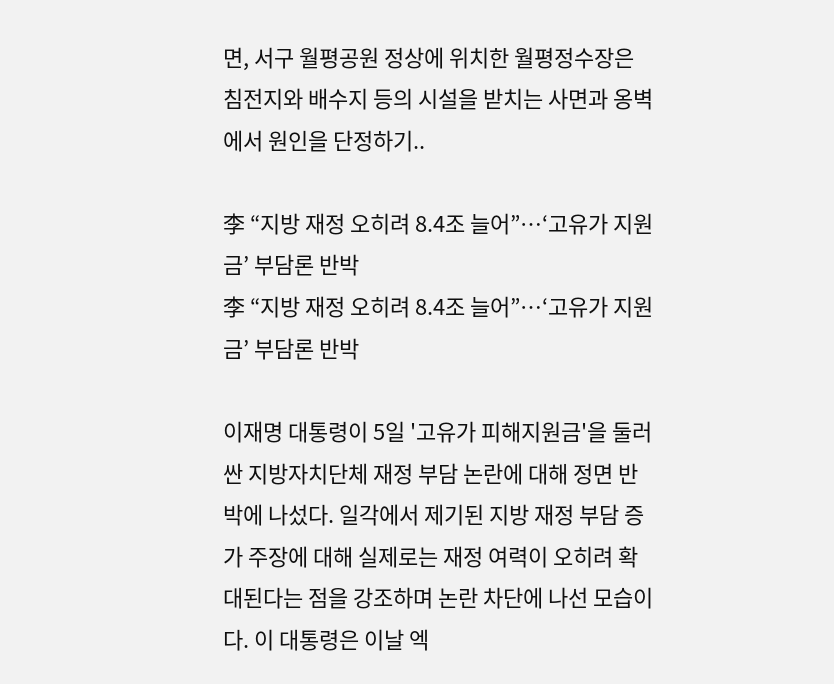면, 서구 월평공원 정상에 위치한 월평정수장은 침전지와 배수지 등의 시설을 받치는 사면과 옹벽에서 원인을 단정하기..

李 “지방 재정 오히려 8.4조 늘어”…‘고유가 지원금’ 부담론 반박
李 “지방 재정 오히려 8.4조 늘어”…‘고유가 지원금’ 부담론 반박

이재명 대통령이 5일 '고유가 피해지원금'을 둘러싼 지방자치단체 재정 부담 논란에 대해 정면 반박에 나섰다. 일각에서 제기된 지방 재정 부담 증가 주장에 대해 실제로는 재정 여력이 오히려 확대된다는 점을 강조하며 논란 차단에 나선 모습이다. 이 대통령은 이날 엑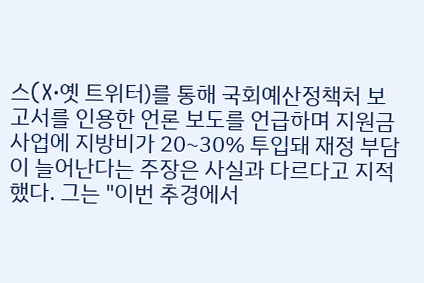스(X·옛 트위터)를 통해 국회예산정책처 보고서를 인용한 언론 보도를 언급하며 지원금 사업에 지방비가 20~30% 투입돼 재정 부담이 늘어난다는 주장은 사실과 다르다고 지적했다. 그는 "이번 추경에서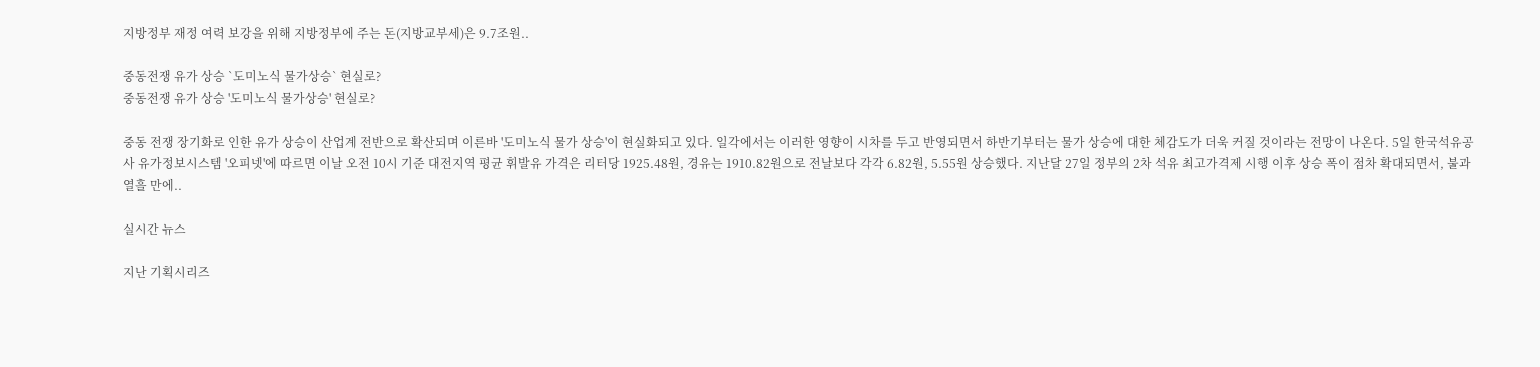지방정부 재정 여력 보강을 위해 지방정부에 주는 돈(지방교부세)은 9.7조원..

중동전쟁 유가 상승 `도미노식 물가상승` 현실로?
중동전쟁 유가 상승 '도미노식 물가상승' 현실로?

중동 전쟁 장기화로 인한 유가 상승이 산업계 전반으로 확산되며 이른바 '도미노식 물가 상승'이 현실화되고 있다. 일각에서는 이러한 영향이 시차를 두고 반영되면서 하반기부터는 물가 상승에 대한 체감도가 더욱 커질 것이라는 전망이 나온다. 5일 한국석유공사 유가정보시스템 '오피넷'에 따르면 이날 오전 10시 기준 대전지역 평균 휘발유 가격은 리터당 1925.48원, 경유는 1910.82원으로 전날보다 각각 6.82원, 5.55원 상승했다. 지난달 27일 정부의 2차 석유 최고가격제 시행 이후 상승 폭이 점차 확대되면서, 불과 열흘 만에..

실시간 뉴스

지난 기획시리즈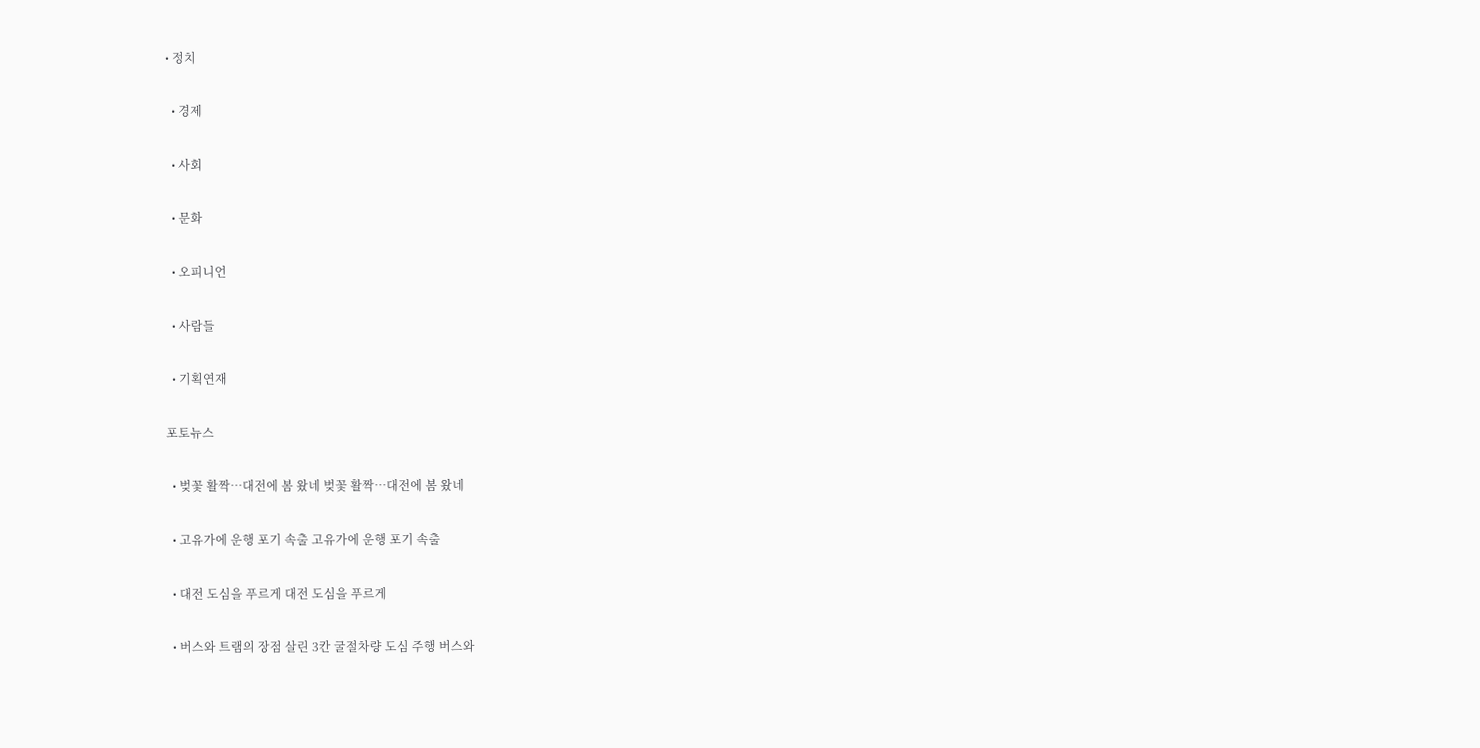• 정치

  • 경제

  • 사회

  • 문화

  • 오피니언

  • 사람들

  • 기획연재

포토뉴스

  • 벚꽃 활짝…대전에 봄 왔네 벚꽃 활짝…대전에 봄 왔네

  • 고유가에 운행 포기 속출 고유가에 운행 포기 속출

  • 대전 도심을 푸르게 대전 도심을 푸르게

  • 버스와 트램의 장점 살린 3칸 굴절차량 도심 주행 버스와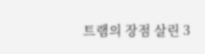트램의 장점 살린 3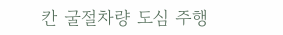칸 굴절차량 도심 주행